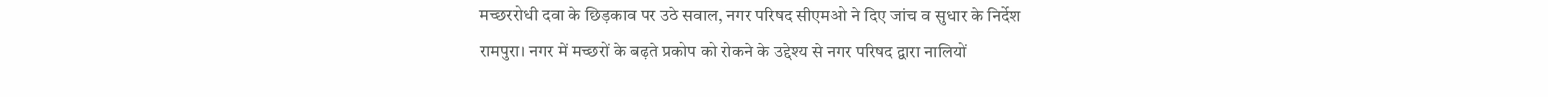मच्छररोधी दवा के छिड़काव पर उठे सवाल, नगर परिषद सीएमओ ने दिए जांच व सुधार के निर्देश
रामपुरा। नगर में मच्छरों के बढ़ते प्रकोप को रोकने के उद्देश्य से नगर परिषद द्वारा नालियों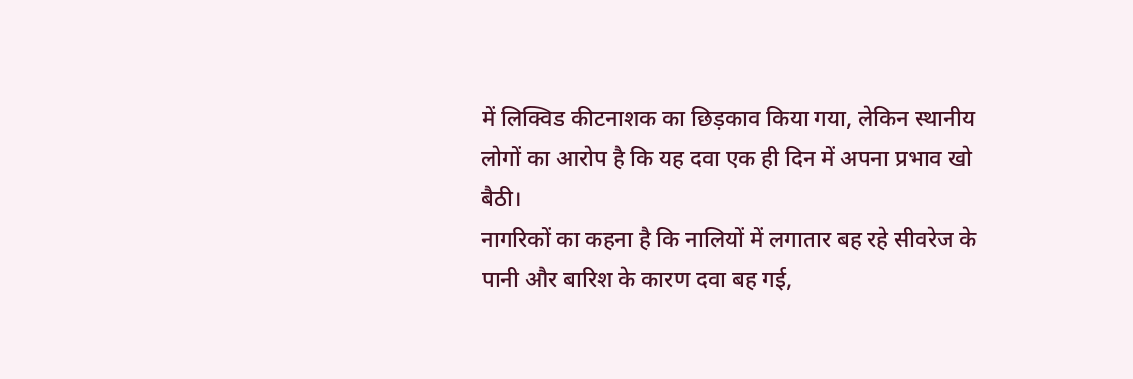में लिक्विड कीटनाशक का छिड़काव किया गया, लेकिन स्थानीय लोगों का आरोप है कि यह दवा एक ही दिन में अपना प्रभाव खो बैठी।
नागरिकों का कहना है कि नालियों में लगातार बह रहे सीवरेज के पानी और बारिश के कारण दवा बह गई,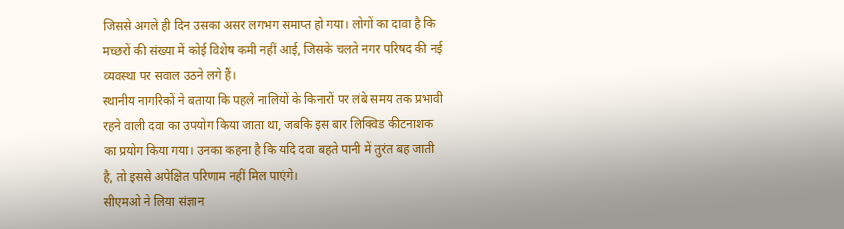जिससे अगले ही दिन उसका असर लगभग समाप्त हो गया। लोगों का दावा है कि मच्छरों की संख्या में कोई विशेष कमी नहीं आई, जिसके चलते नगर परिषद की नई व्यवस्था पर सवाल उठने लगे हैं।
स्थानीय नागरिकों ने बताया कि पहले नालियों के किनारों पर लंबे समय तक प्रभावी रहने वाली दवा का उपयोग किया जाता था, जबकि इस बार लिक्विड कीटनाशक का प्रयोग किया गया। उनका कहना है कि यदि दवा बहते पानी में तुरंत बह जाती है, तो इससे अपेक्षित परिणाम नहीं मिल पाएंगे।
सीएमओ ने लिया संज्ञान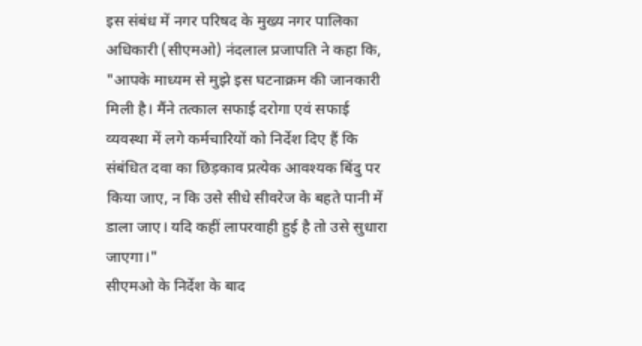इस संबंध में नगर परिषद के मुख्य नगर पालिका अधिकारी (सीएमओ) नंदलाल प्रजापति ने कहा कि, "आपके माध्यम से मुझे इस घटनाक्रम की जानकारी मिली है। मैंने तत्काल सफाई दरोगा एवं सफाई व्यवस्था में लगे कर्मचारियों को निर्देश दिए हैं कि संबंधित दवा का छिड़काव प्रत्येक आवश्यक बिंदु पर किया जाए, न कि उसे सीधे सीवरेज के बहते पानी में डाला जाए। यदि कहीं लापरवाही हुई है तो उसे सुधारा जाएगा।"
सीएमओ के निर्देश के बाद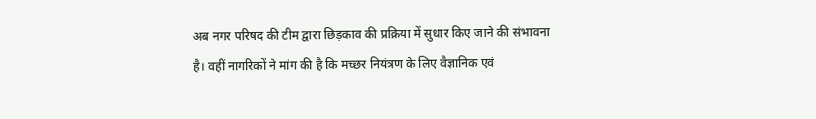अब नगर परिषद की टीम द्वारा छिड़काव की प्रक्रिया में सुधार किए जाने की संभावना है। वहीं नागरिकों ने मांग की है कि मच्छर नियंत्रण के लिए वैज्ञानिक एवं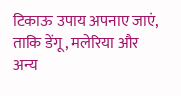टिकाऊ उपाय अपनाए जाएं, ताकि डेंगू, मलेरिया और अन्य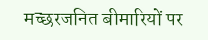मच्छरजनित बीमारियों पर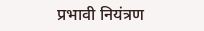प्रभावी नियंत्रण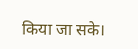किया जा सके।